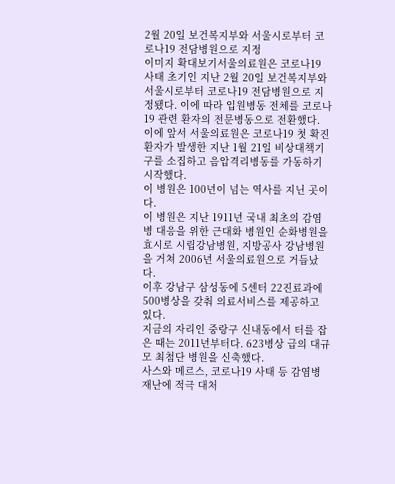2월 20일 보건복지부와 서울시로부터 코로나19 전담병원으로 지정
이미지 확대보기서울의료원은 코로나19 사태 초기인 지난 2월 20일 보건복지부와 서울시로부터 코로나19 전담병원으로 지정됐다. 이에 따라 입원병동 전체를 코로나19 관련 환자의 전문병동으로 전환했다.
이에 앞서 서울의료원은 코로나19 첫 확진환자가 발생한 지난 1월 21일 비상대책기구를 소집하고 음압격리병동를 가동하기 시작했다.
이 병원은 100년이 넘는 역사를 지닌 곳이다.
이 병원은 지난 1911년 국내 최초의 감염병 대응을 위한 근대화 병원인 순화병원을 효시로 시립강남병원, 지방공사 강남병원을 거쳐 2006년 서울의료원으로 거듭났다.
이후 강남구 삼성동에 5센터 22진료과에 500병상을 갖춰 의료서비스를 제공하고 있다.
지금의 자리인 중랑구 신내동에서 터를 잡은 때는 2011년부터다. 623병상 급의 대규모 최첨단 병원을 신축했다.
사스와 메르스, 코로나19 사태 등 감염병 재난에 적극 대처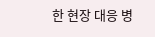한 현장 대응 병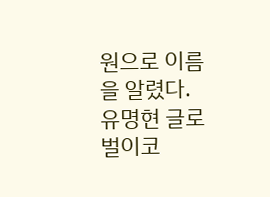원으로 이름을 알렸다.
유명현 글로벌이코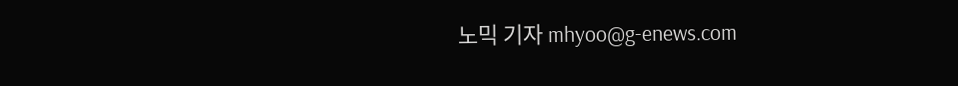노믹 기자 mhyoo@g-enews.com